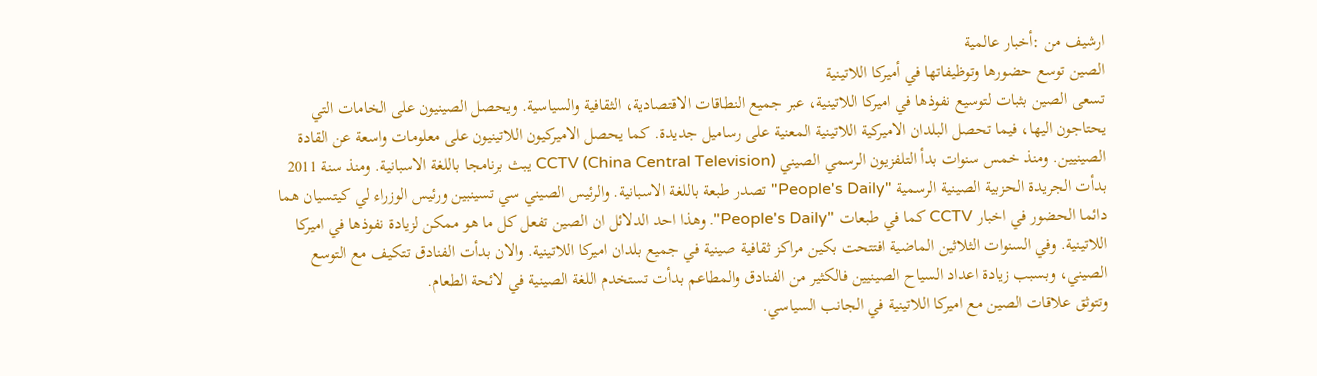ارشيف من :أخبار عالمية
الصين توسع حضورها وتوظيفاتها في أميركا اللاتينية
تسعى الصين بثبات لتوسيع نفوذها في اميركا اللاتينية، عبر جميع النطاقات الاقتصادية، الثقافية والسياسية. ويحصل الصينيون على الخامات التي يحتاجون اليها، فيما تحصل البلدان الاميركية اللاتينية المعنية على رساميل جديدة. كما يحصل الاميركيون اللاتينيون على معلومات واسعة عن القادة الصينيين. ومنذ خمس سنوات بدأ التلفزيون الرسمي الصيني CCTV (China Central Television) يبث برنامجا باللغة الاسبانية. ومنذ سنة 2011 بدأت الجريدة الحزبية الصينية الرسمية "People's Daily" تصدر طبعة باللغة الاسبانية. والرئيس الصيني سي تسينبين ورئيس الوزراء لي كيتسيان هما دائما الحضور في اخبار CCTV كما في طبعات "People's Daily". وهذا احد الدلائل ان الصين تفعل كل ما هو ممكن لزيادة نفوذها في اميركا اللاتينية. وفي السنوات الثلاثين الماضية افتتحت بكين مراكز ثقافية صينية في جميع بلدان اميركا اللاتينية. والان بدأت الفنادق تتكيف مع التوسع الصيني، وبسبب زيادة اعداد السياح الصينيين فالكثير من الفنادق والمطاعم بدأت تستخدم اللغة الصينية في لائحة الطعام.
وتتوثق علاقات الصين مع اميركا اللاتينية في الجانب السياسي.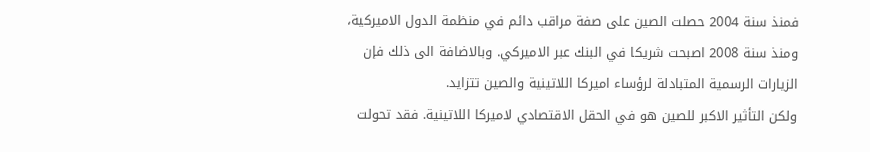فمنذ سنة 2004 حصلت الصين على صفة مراقب دائم في منظمة الدول الاميركية، ومنذ سنة 2008 اصبحت شريكا في البنك عبر الاميركي. وبالاضافة الى ذلك فإن الزيارات الرسمية المتبادلة لرؤساء اميركا اللاتينية والصين تتزايد.
ولكن التأثير الاكبر للصين هو في الحقل الاقتصادي لاميركا اللاتينية. فقد تحولت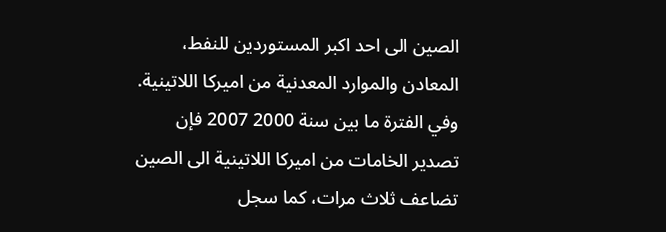الصين الى احد اكبر المستوردين للنفط، المعادن والموارد المعدنية من اميركا اللاتينية. وفي الفترة ما بين سنة 2000 2007 فإن تصدير الخامات من اميركا اللاتينية الى الصين تضاعف ثلاث مرات، كما سجل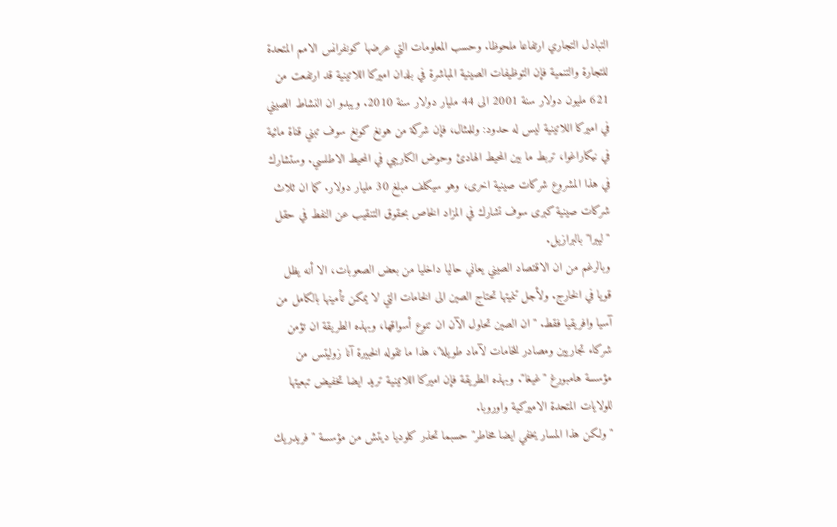التبادل التجاري ارتفاعا ملحوظا. وحسب المعلومات التي عرضها كونفرانس الامم المتحدة للتجارة والتنمية فإن التوظيفات الصينية المباشرة في بلدان اميركا اللاتينية قد ارتفعت من 621 مليون دولار سنة 2001 الى 44 مليار دولار سنة 2010. ويبدو ان النشاط الصيني في اميركا اللاتينية ليس له حدود: وللمثال، فإن شركة من هونغ كونغ سوف تبني قناة مائية في نيكاراغوا، تربط ما بين المحيط الهادئ وحوض الكاريبي في المحيط الاطلسي. وستشارك في هذا المشروع شركات صينية اخرى، وهو سيكلف مبلغ 30 مليار دولار. كما ان ثلاث شركات صينية كبرى سوف تشارك في المزاد الخاص بحقوق التنقيب عن النفط في حقل "ليبرا" بالبرازيل.
وبالرغم من ان الاقتصاد الصيني يعاني حاليا داخليا من بعض الصعوبات، الا أنه يظل قويا في الخارج. ولأجل تنميتها تحتاج الصين الى الخامات التي لا يمكن تأمينها بالكامل من آسيا وافريقيا فقط. "ان الصين تحاول الآن ان تنوع أسواقها، وبهذه الطريقة ان تؤمن شركاء تجاريين ومصادر للخامات لآماد طويلة"، هذا ما تقوله الخبيرة آنا زوليتس من مؤسسة هامبورغ "غيغا". وبهذه الطريقة فإن اميركا اللاتينية تريد ايضا تخفيض تبعيتها للولايات المتحدة الاميركية واوروبا.
"ولكن هذا المسار يخفي ايضا مخاطر" حسبما تحذر كلوديا ديتش من مؤسسة "فريدريك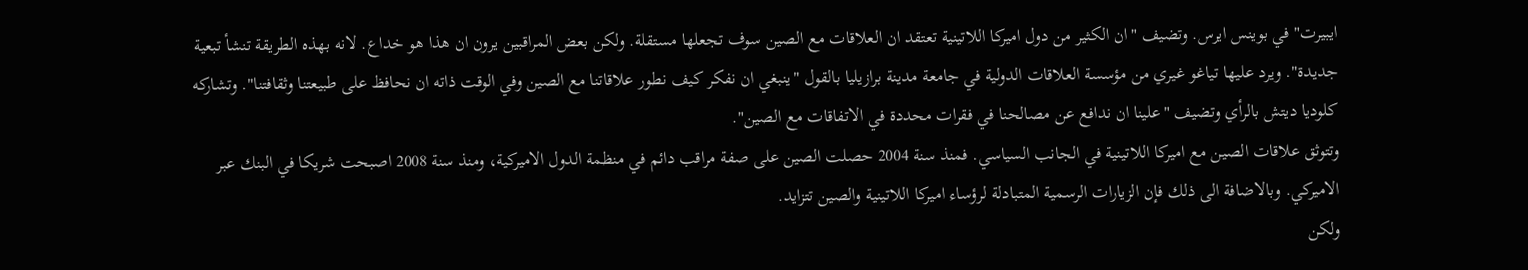ايبيرت" في بوينس ايرس. وتضيف "ان الكثير من دول اميركا اللاتينية تعتقد ان العلاقات مع الصين سوف تجعلها مستقلة. ولكن بعض المراقبين يرون ان هذا هو خداع. لانه بهذه الطريقة تنشأ تبعية جديدة". ويرد عليها تياغو غيري من مؤسسة العلاقات الدولية في جامعة مدينة برازيليا بالقول "ينبغي ان نفكر كيف نطور علاقاتنا مع الصين وفي الوقت ذاته ان نحافظ على طبيعتنا وثقافتنا". وتشاركه كلوديا ديتش بالرأي وتضيف "علينا ان ندافع عن مصالحنا في فقرات محددة في الاتفاقات مع الصين".
وتتوثق علاقات الصين مع اميركا اللاتينية في الجانب السياسي. فمنذ سنة 2004 حصلت الصين على صفة مراقب دائم في منظمة الدول الاميركية، ومنذ سنة 2008 اصبحت شريكا في البنك عبر الاميركي. وبالاضافة الى ذلك فإن الزيارات الرسمية المتبادلة لرؤساء اميركا اللاتينية والصين تتزايد.
ولكن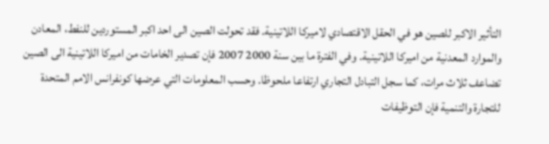التأثير الاكبر للصين هو في الحقل الاقتصادي لاميركا اللاتينية. فقد تحولت الصين الى احد اكبر المستوردين للنفط، المعادن والموارد المعدنية من اميركا اللاتينية. وفي الفترة ما بين سنة 2000 2007 فإن تصدير الخامات من اميركا اللاتينية الى الصين تضاعف ثلاث مرات، كما سجل التبادل التجاري ارتفاعا ملحوظا. وحسب المعلومات التي عرضها كونفرانس الامم المتحدة للتجارة والتنمية فإن التوظيفات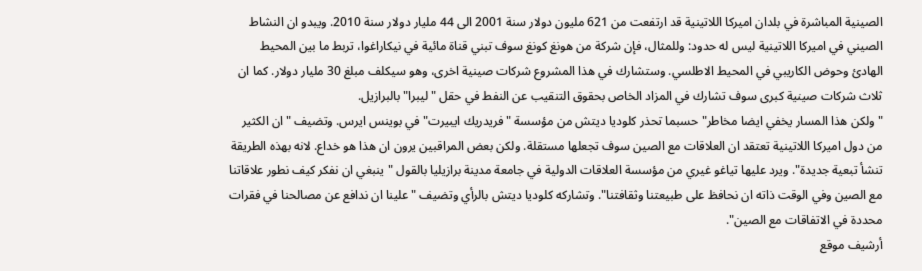الصينية المباشرة في بلدان اميركا اللاتينية قد ارتفعت من 621 مليون دولار سنة 2001 الى 44 مليار دولار سنة 2010. ويبدو ان النشاط الصيني في اميركا اللاتينية ليس له حدود: وللمثال، فإن شركة من هونغ كونغ سوف تبني قناة مائية في نيكاراغوا، تربط ما بين المحيط الهادئ وحوض الكاريبي في المحيط الاطلسي. وستشارك في هذا المشروع شركات صينية اخرى، وهو سيكلف مبلغ 30 مليار دولار. كما ان ثلاث شركات صينية كبرى سوف تشارك في المزاد الخاص بحقوق التنقيب عن النفط في حقل "ليبرا" بالبرازيل.
"ولكن هذا المسار يخفي ايضا مخاطر" حسبما تحذر كلوديا ديتش من مؤسسة "فريدريك ايبيرت" في بوينس ايرس. وتضيف "ان الكثير من دول اميركا اللاتينية تعتقد ان العلاقات مع الصين سوف تجعلها مستقلة. ولكن بعض المراقبين يرون ان هذا هو خداع. لانه بهذه الطريقة تنشأ تبعية جديدة". ويرد عليها تياغو غيري من مؤسسة العلاقات الدولية في جامعة مدينة برازيليا بالقول "ينبغي ان نفكر كيف نطور علاقاتنا مع الصين وفي الوقت ذاته ان نحافظ على طبيعتنا وثقافتنا". وتشاركه كلوديا ديتش بالرأي وتضيف "علينا ان ندافع عن مصالحنا في فقرات محددة في الاتفاقات مع الصين".
أرشيف موقع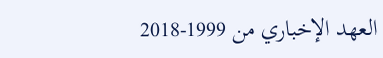العهد الإخباري من 1999-2018